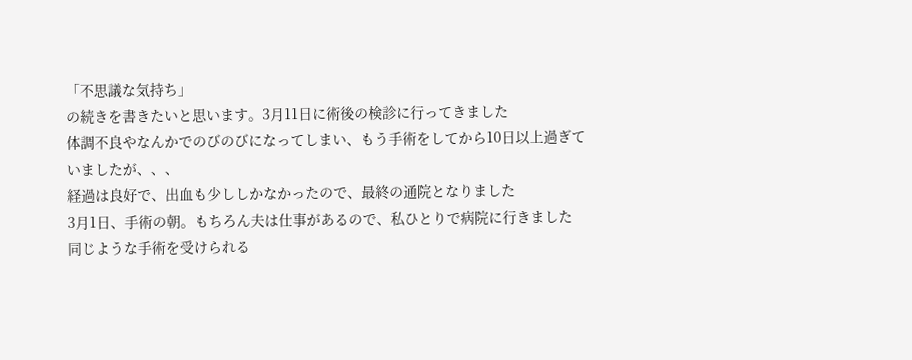「不思議な気持ち」
の続きを書きたいと思います。3月11日に術後の検診に行ってきました
体調不良やなんかでのびのびになってしまい、もう手術をしてから10日以上過ぎていましたが、、、
経過は良好で、出血も少ししかなかったので、最終の通院となりました
3月1日、手術の朝。もちろん夫は仕事があるので、私ひとりで病院に行きました
同じような手術を受けられる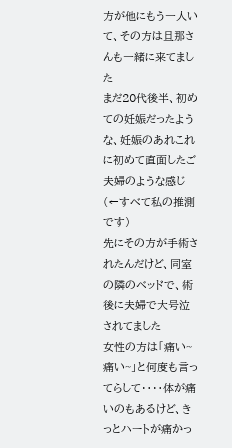方が他にもう一人いて、その方は旦那さんも一緒に来てました
まだ20代後半、初めての妊娠だったような、妊娠のあれこれに初めて直面したご夫婦のような感じ(←すべて私の推測です)
先にその方が手術されたんだけど、同室の隣のベッドで、術後に夫婦で大号泣されてました
女性の方は「痛い~痛い~」と何度も言ってらして‥‥体が痛いのもあるけど、きっとハートが痛かっ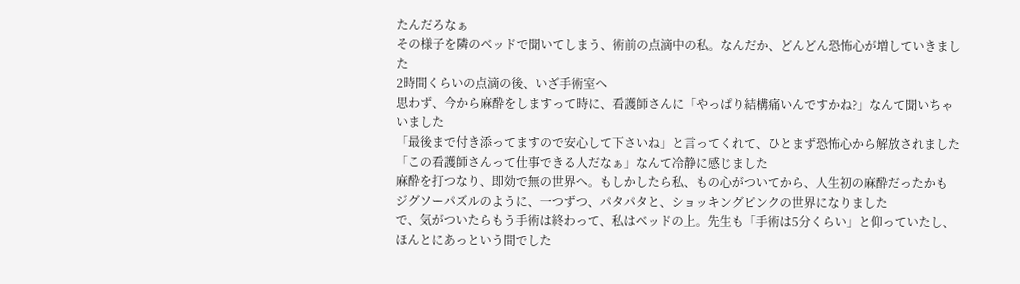たんだろなぁ
その様子を隣のベッドで聞いてしまう、術前の点滴中の私。なんだか、どんどん恐怖心が増していきました
2時間くらいの点滴の後、いざ手術室へ
思わず、今から麻酔をしますって時に、看護師さんに「やっぱり結構痛いんですかね?」なんて聞いちゃいました
「最後まで付き添ってますので安心して下さいね」と言ってくれて、ひとまず恐怖心から解放されました
「この看護師さんって仕事できる人だなぁ」なんて冷静に感じました
麻酔を打つなり、即効で無の世界へ。もしかしたら私、もの心がついてから、人生初の麻酔だったかも
ジグソーパズルのように、一つずつ、パタパタと、ショッキングピンクの世界になりました
で、気がついたらもう手術は終わって、私はベッドの上。先生も「手術は5分くらい」と仰っていたし、ほんとにあっという間でした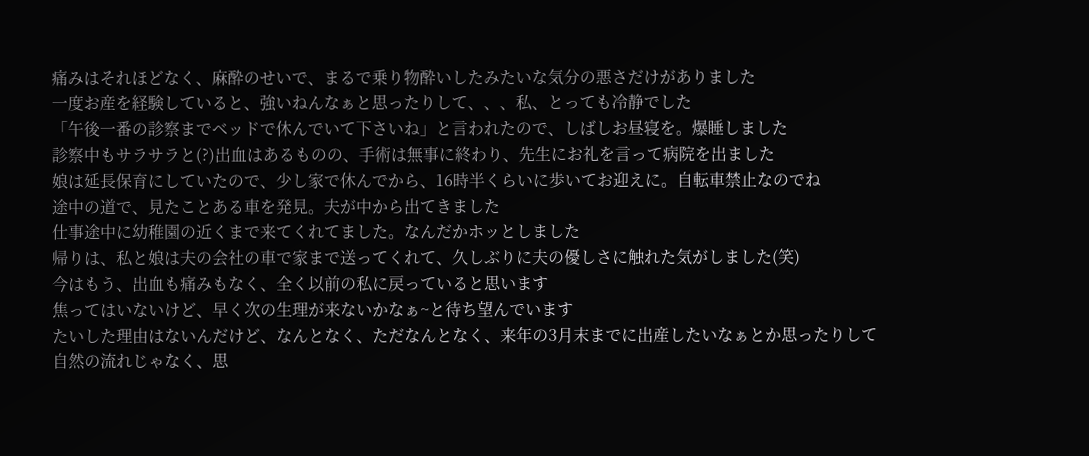痛みはそれほどなく、麻酔のせいで、まるで乗り物酔いしたみたいな気分の悪さだけがありました
一度お産を経験していると、強いねんなぁと思ったりして、、、私、とっても冷静でした
「午後一番の診察までベッドで休んでいて下さいね」と言われたので、しばしお昼寝を。爆睡しました
診察中もサラサラと(?)出血はあるものの、手術は無事に終わり、先生にお礼を言って病院を出ました
娘は延長保育にしていたので、少し家で休んでから、16時半くらいに歩いてお迎えに。自転車禁止なのでね
途中の道で、見たことある車を発見。夫が中から出てきました
仕事途中に幼稚園の近くまで来てくれてました。なんだかホッとしました
帰りは、私と娘は夫の会社の車で家まで送ってくれて、久しぶりに夫の優しさに触れた気がしました(笑)
今はもう、出血も痛みもなく、全く以前の私に戻っていると思います
焦ってはいないけど、早く次の生理が来ないかなぁ~と待ち望んでいます
たいした理由はないんだけど、なんとなく、ただなんとなく、来年の3月末までに出産したいなぁとか思ったりして
自然の流れじゃなく、思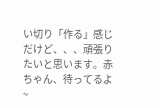い切り「作る」感じだけど、、、頑張りたいと思います。赤ちゃん、待ってるよ~